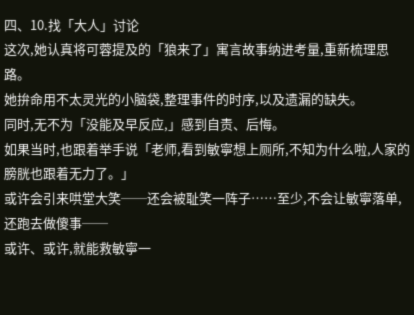四、10.找「大人」讨论
这次,她认真将可蓉提及的「狼来了」寓言故事纳进考量,重新梳理思路。
她拚命用不太灵光的小脑袋,整理事件的时序,以及遗漏的缺失。
同时,无不为「没能及早反应,」感到自责、后悔。
如果当时,也跟着举手说「老师,看到敏寧想上厕所,不知为什么啦,人家的膀胱也跟着无力了。」
或许会引来哄堂大笑──还会被耻笑一阵子……至少,不会让敏寧落单,还跑去做傻事──
或许、或许,就能救敏寧一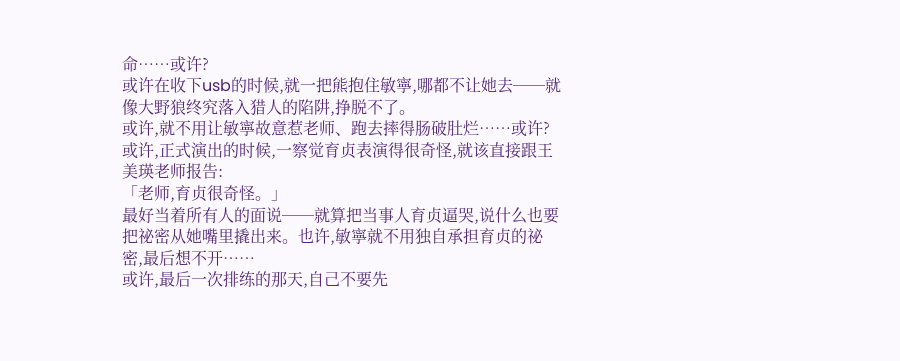命……或许?
或许在收下usb的时候,就一把熊抱住敏寧,哪都不让她去──就像大野狼终究落入猎人的陷阱,挣脱不了。
或许,就不用让敏寧故意惹老师、跑去摔得肠破肚烂……或许?
或许,正式演出的时候,一察觉育贞表演得很奇怪,就该直接跟王美瑛老师报告:
「老师,育贞很奇怪。」
最好当着所有人的面说──就算把当事人育贞逼哭,说什么也要把祕密从她嘴里撬出来。也许,敏寧就不用独自承担育贞的祕密,最后想不开……
或许,最后一次排练的那天,自己不要先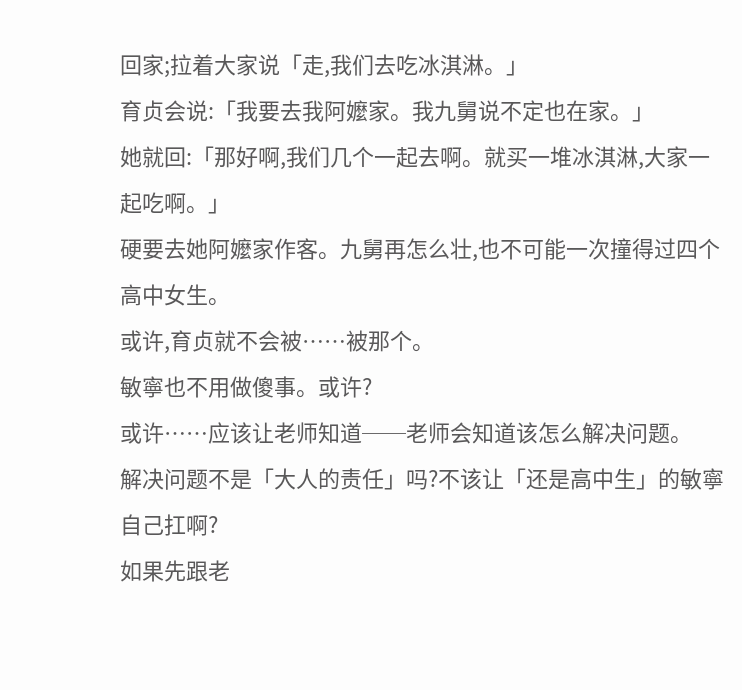回家;拉着大家说「走,我们去吃冰淇淋。」
育贞会说:「我要去我阿嬤家。我九舅说不定也在家。」
她就回:「那好啊,我们几个一起去啊。就买一堆冰淇淋,大家一起吃啊。」
硬要去她阿嬤家作客。九舅再怎么壮,也不可能一次撞得过四个高中女生。
或许,育贞就不会被……被那个。
敏寧也不用做傻事。或许?
或许……应该让老师知道──老师会知道该怎么解决问题。
解决问题不是「大人的责任」吗?不该让「还是高中生」的敏寧自己扛啊?
如果先跟老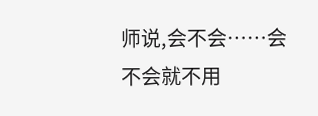师说,会不会……会不会就不用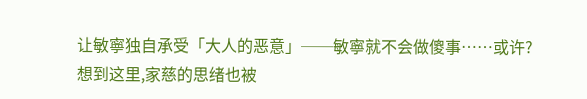让敏寧独自承受「大人的恶意」──敏寧就不会做傻事……或许?
想到这里,家慈的思绪也被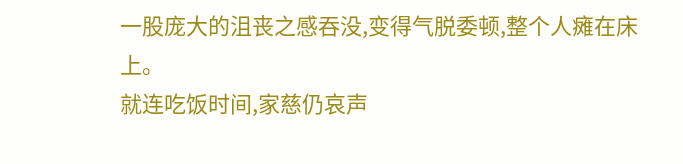一股庞大的沮丧之感吞没,变得气脱委顿,整个人瘫在床上。
就连吃饭时间,家慈仍哀声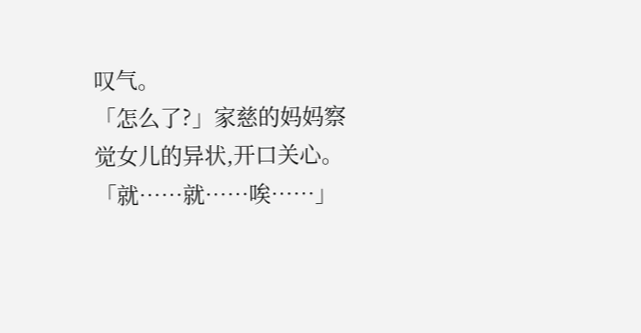叹气。
「怎么了?」家慈的妈妈察觉女儿的异状,开口关心。
「就……就……唉……」